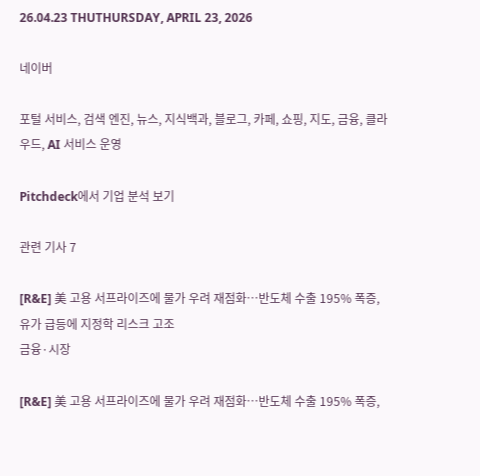26.04.23 THUTHURSDAY, APRIL 23, 2026

네이버

포털 서비스, 검색 엔진, 뉴스, 지식백과, 블로그, 카페, 쇼핑, 지도, 금융, 클라우드, AI 서비스 운영

Pitchdeck에서 기업 분석 보기

관련 기사 7

[R&E] 美 고용 서프라이즈에 물가 우려 재점화…반도체 수출 195% 폭증, 유가 급등에 지정학 리스크 고조
금융·시장

[R&E] 美 고용 서프라이즈에 물가 우려 재점화…반도체 수출 195% 폭증,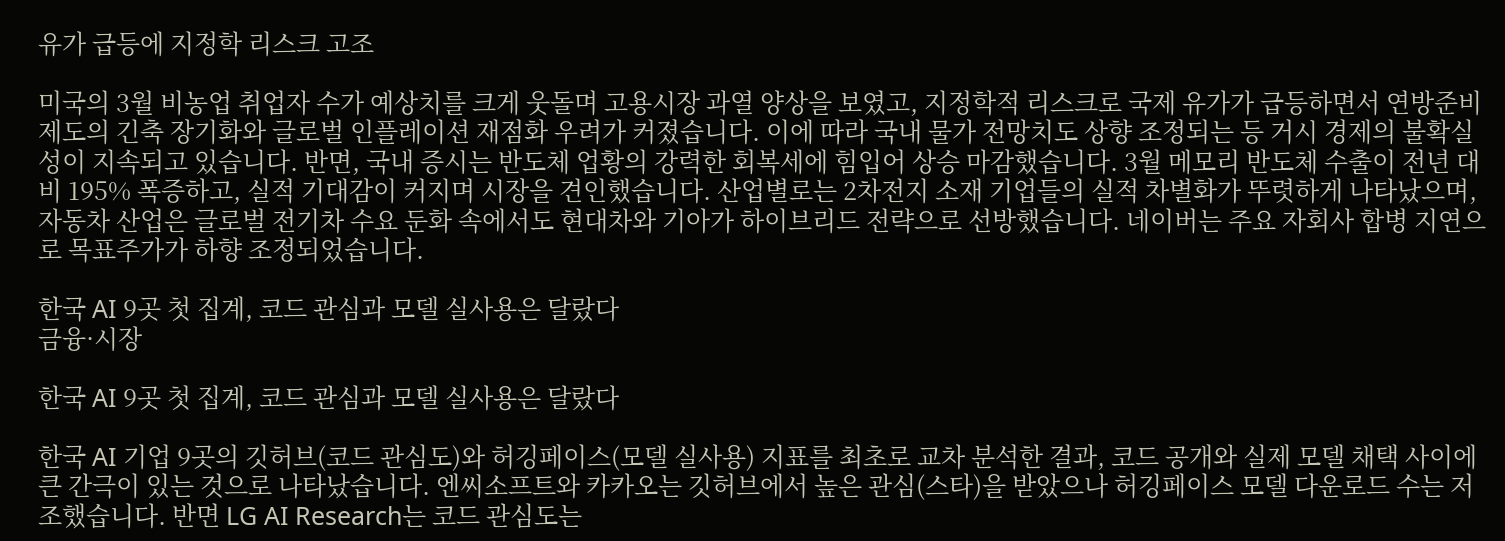유가 급등에 지정학 리스크 고조

미국의 3월 비농업 취업자 수가 예상치를 크게 웃돌며 고용시장 과열 양상을 보였고, 지정학적 리스크로 국제 유가가 급등하면서 연방준비제도의 긴축 장기화와 글로벌 인플레이션 재점화 우려가 커졌습니다. 이에 따라 국내 물가 전망치도 상향 조정되는 등 거시 경제의 불확실성이 지속되고 있습니다. 반면, 국내 증시는 반도체 업황의 강력한 회복세에 힘입어 상승 마감했습니다. 3월 메모리 반도체 수출이 전년 대비 195% 폭증하고, 실적 기대감이 커지며 시장을 견인했습니다. 산업별로는 2차전지 소재 기업들의 실적 차별화가 뚜렷하게 나타났으며, 자동차 산업은 글로벌 전기차 수요 둔화 속에서도 현대차와 기아가 하이브리드 전략으로 선방했습니다. 네이버는 주요 자회사 합병 지연으로 목표주가가 하향 조정되었습니다.

한국 AI 9곳 첫 집계, 코드 관심과 모델 실사용은 달랐다
금융·시장

한국 AI 9곳 첫 집계, 코드 관심과 모델 실사용은 달랐다

한국 AI 기업 9곳의 깃허브(코드 관심도)와 허깅페이스(모델 실사용) 지표를 최초로 교차 분석한 결과, 코드 공개와 실제 모델 채택 사이에 큰 간극이 있는 것으로 나타났습니다. 엔씨소프트와 카카오는 깃허브에서 높은 관심(스타)을 받았으나 허깅페이스 모델 다운로드 수는 저조했습니다. 반면 LG AI Research는 코드 관심도는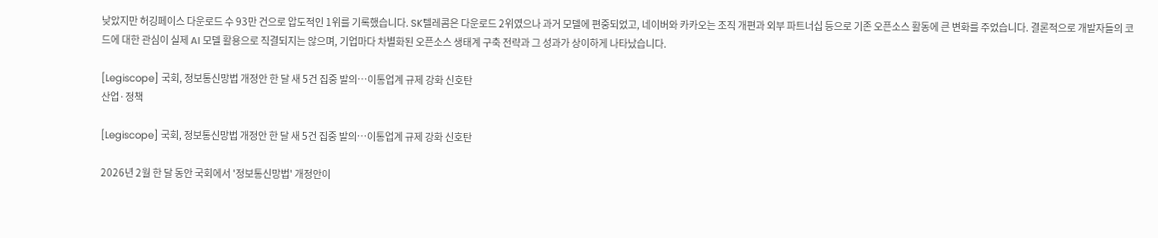낮았지만 허깅페이스 다운로드 수 93만 건으로 압도적인 1위를 기록했습니다. SK텔레콤은 다운로드 2위였으나 과거 모델에 편중되었고, 네이버와 카카오는 조직 개편과 외부 파트너십 등으로 기존 오픈소스 활동에 큰 변화를 주었습니다. 결론적으로 개발자들의 코드에 대한 관심이 실제 AI 모델 활용으로 직결되지는 않으며, 기업마다 차별화된 오픈소스 생태계 구축 전략과 그 성과가 상이하게 나타났습니다.

[Legiscope] 국회, 정보통신망법 개정안 한 달 새 5건 집중 발의…이통업계 규제 강화 신호탄
산업·정책

[Legiscope] 국회, 정보통신망법 개정안 한 달 새 5건 집중 발의…이통업계 규제 강화 신호탄

2026년 2월 한 달 동안 국회에서 '정보통신망법' 개정안이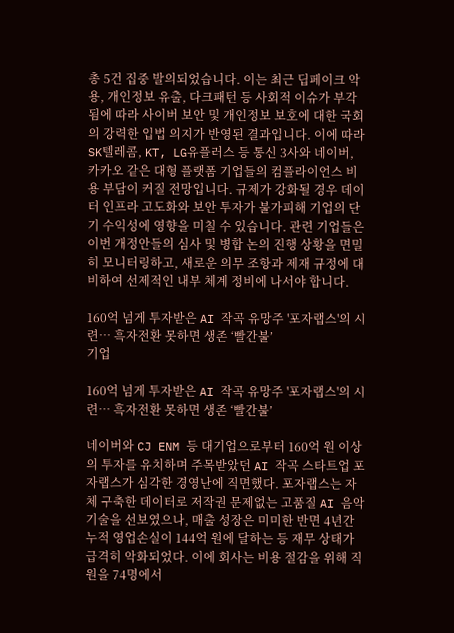총 5건 집중 발의되었습니다. 이는 최근 딥페이크 악용, 개인정보 유출, 다크패턴 등 사회적 이슈가 부각됨에 따라 사이버 보안 및 개인정보 보호에 대한 국회의 강력한 입법 의지가 반영된 결과입니다. 이에 따라 SK텔레콤, KT, LG유플러스 등 통신 3사와 네이버, 카카오 같은 대형 플랫폼 기업들의 컴플라이언스 비용 부담이 커질 전망입니다. 규제가 강화될 경우 데이터 인프라 고도화와 보안 투자가 불가피해 기업의 단기 수익성에 영향을 미칠 수 있습니다. 관련 기업들은 이번 개정안들의 심사 및 병합 논의 진행 상황을 면밀히 모니터링하고, 새로운 의무 조항과 제재 규정에 대비하여 선제적인 내부 체계 정비에 나서야 합니다.

160억 넘게 투자받은 AI 작곡 유망주 '포자랩스'의 시련… 흑자전환 못하면 생존 ‘빨간불’
기업

160억 넘게 투자받은 AI 작곡 유망주 '포자랩스'의 시련… 흑자전환 못하면 생존 ‘빨간불’

네이버와 CJ ENM 등 대기업으로부터 160억 원 이상의 투자를 유치하며 주목받았던 AI 작곡 스타트업 포자랩스가 심각한 경영난에 직면했다. 포자랩스는 자체 구축한 데이터로 저작권 문제없는 고품질 AI 음악 기술을 선보였으나, 매출 성장은 미미한 반면 4년간 누적 영업손실이 144억 원에 달하는 등 재무 상태가 급격히 악화되었다. 이에 회사는 비용 절감을 위해 직원을 74명에서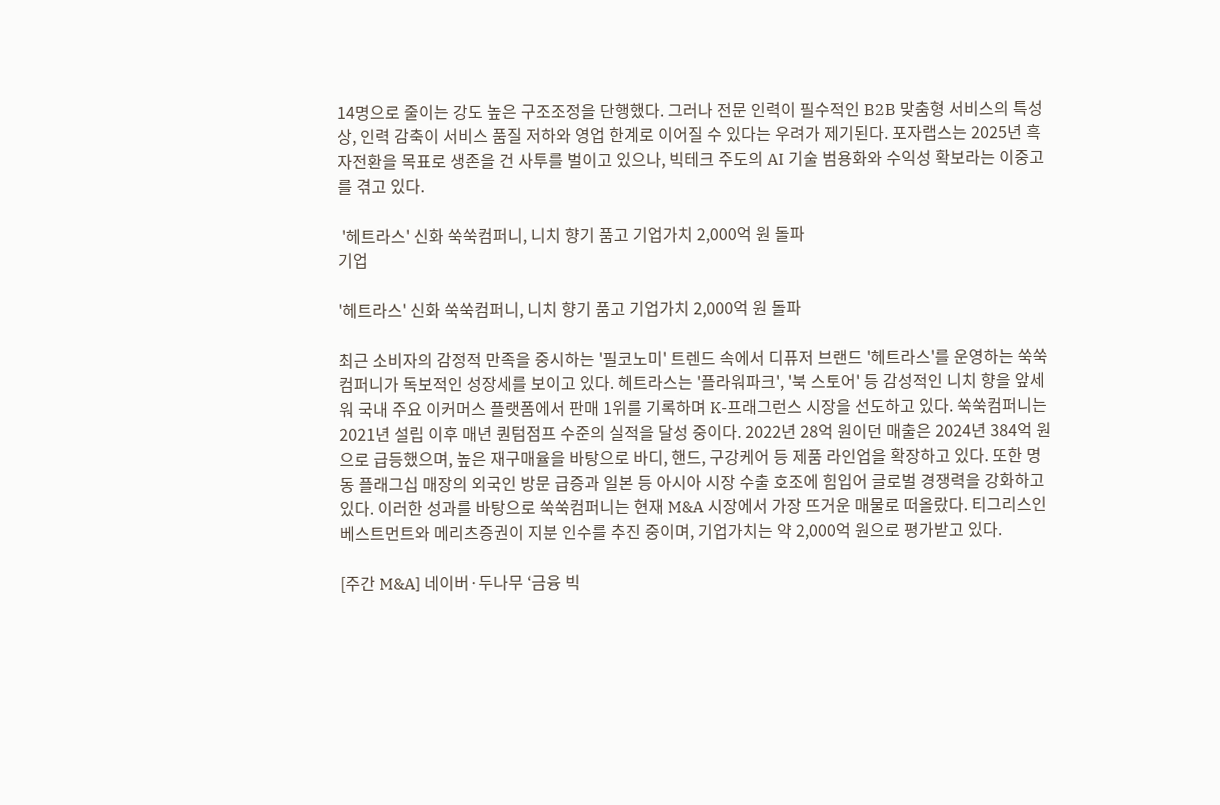14명으로 줄이는 강도 높은 구조조정을 단행했다. 그러나 전문 인력이 필수적인 B2B 맞춤형 서비스의 특성상, 인력 감축이 서비스 품질 저하와 영업 한계로 이어질 수 있다는 우려가 제기된다. 포자랩스는 2025년 흑자전환을 목표로 생존을 건 사투를 벌이고 있으나, 빅테크 주도의 AI 기술 범용화와 수익성 확보라는 이중고를 겪고 있다.

 '헤트라스' 신화 쑥쑥컴퍼니, 니치 향기 품고 기업가치 2,000억 원 돌파
기업

'헤트라스' 신화 쑥쑥컴퍼니, 니치 향기 품고 기업가치 2,000억 원 돌파

최근 소비자의 감정적 만족을 중시하는 '필코노미' 트렌드 속에서 디퓨저 브랜드 '헤트라스'를 운영하는 쑥쑥컴퍼니가 독보적인 성장세를 보이고 있다. 헤트라스는 '플라워파크', '북 스토어' 등 감성적인 니치 향을 앞세워 국내 주요 이커머스 플랫폼에서 판매 1위를 기록하며 K-프래그런스 시장을 선도하고 있다. 쑥쑥컴퍼니는 2021년 설립 이후 매년 퀀텀점프 수준의 실적을 달성 중이다. 2022년 28억 원이던 매출은 2024년 384억 원으로 급등했으며, 높은 재구매율을 바탕으로 바디, 핸드, 구강케어 등 제품 라인업을 확장하고 있다. 또한 명동 플래그십 매장의 외국인 방문 급증과 일본 등 아시아 시장 수출 호조에 힘입어 글로벌 경쟁력을 강화하고 있다. 이러한 성과를 바탕으로 쑥쑥컴퍼니는 현재 M&A 시장에서 가장 뜨거운 매물로 떠올랐다. 티그리스인베스트먼트와 메리츠증권이 지분 인수를 추진 중이며, 기업가치는 약 2,000억 원으로 평가받고 있다.

[주간 M&A] 네이버·두나무 ‘금융 빅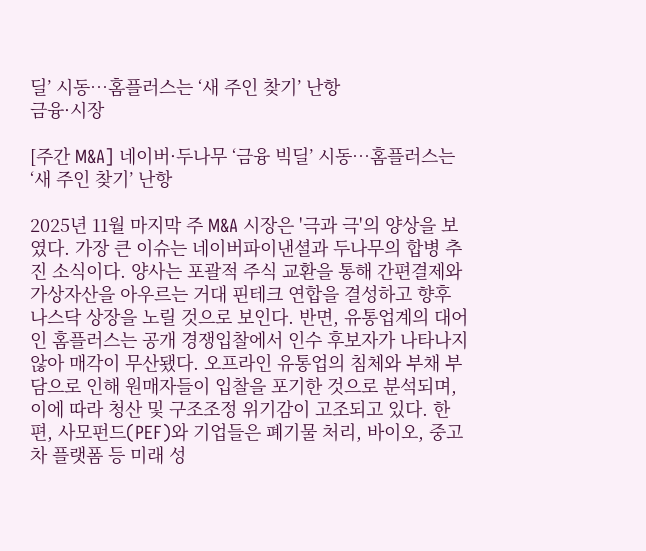딜’ 시동…홈플러스는 ‘새 주인 찾기’ 난항
금융·시장

[주간 M&A] 네이버·두나무 ‘금융 빅딜’ 시동…홈플러스는 ‘새 주인 찾기’ 난항

2025년 11월 마지막 주 M&A 시장은 '극과 극'의 양상을 보였다. 가장 큰 이슈는 네이버파이낸셜과 두나무의 합병 추진 소식이다. 양사는 포괄적 주식 교환을 통해 간편결제와 가상자산을 아우르는 거대 핀테크 연합을 결성하고 향후 나스닥 상장을 노릴 것으로 보인다. 반면, 유통업계의 대어인 홈플러스는 공개 경쟁입찰에서 인수 후보자가 나타나지 않아 매각이 무산됐다. 오프라인 유통업의 침체와 부채 부담으로 인해 원매자들이 입찰을 포기한 것으로 분석되며, 이에 따라 청산 및 구조조정 위기감이 고조되고 있다. 한편, 사모펀드(PEF)와 기업들은 폐기물 처리, 바이오, 중고차 플랫폼 등 미래 성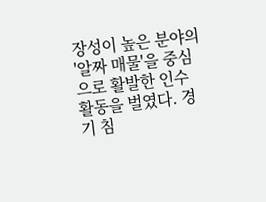장성이 높은 분야의 '알짜 매물'을 중심으로 활발한 인수 활동을 벌였다. 경기 침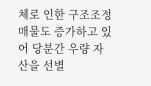체로 인한 구조조정 매물도 증가하고 있어 당분간 우량 자산을 선별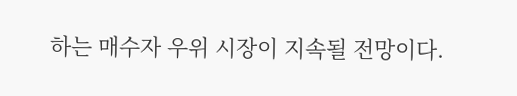하는 매수자 우위 시장이 지속될 전망이다.